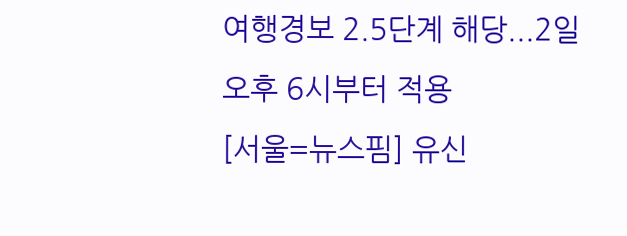여행경보 2.5단계 해당...2일 오후 6시부터 적용
[서울=뉴스핌] 유신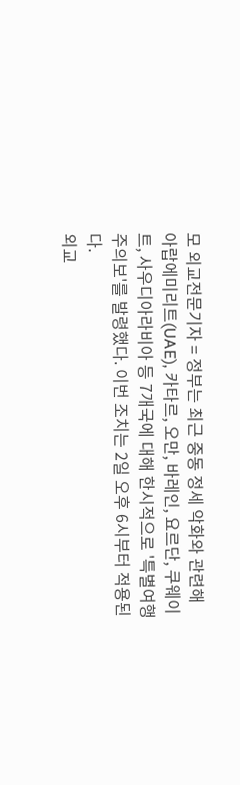모 외교전문기자 = 정부는 최근 중동 정세 악화와 관련해 아랍에미리트(UAE), 카타르, 오만, 바레인, 요르단, 쿠웨이트, 사우디아라비아 등 7개국에 대해 한시적으로 '특별여행주의보'를 발령했다. 이번 조치는 2일 오후 6시부터 적용된다.
외교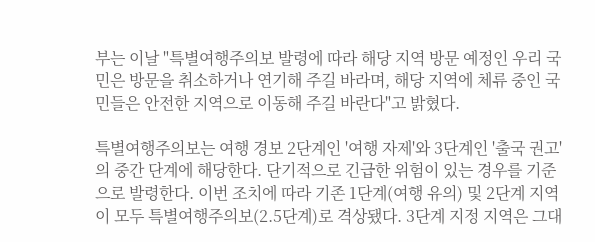부는 이날 "특별여행주의보 발령에 따라 해당 지역 방문 예정인 우리 국민은 방문을 취소하거나 연기해 주길 바라며, 해당 지역에 체류 중인 국민들은 안전한 지역으로 이동해 주길 바란다"고 밝혔다.

특별여행주의보는 여행 경보 2단계인 '여행 자제'와 3단계인 '출국 권고'의 중간 단계에 해당한다. 단기적으로 긴급한 위험이 있는 경우를 기준으로 발령한다. 이번 조치에 따라 기존 1단계(여행 유의) 및 2단계 지역이 모두 특별여행주의보(2.5단계)로 격상됐다. 3단계 지정 지역은 그대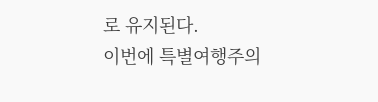로 유지된다.
이번에 특별여행주의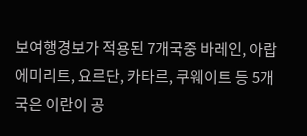보여행경보가 적용된 7개국중 바레인, 아랍에미리트, 요르단, 카타르, 쿠웨이트 등 5개국은 이란이 공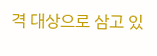격 대상으로 삼고 있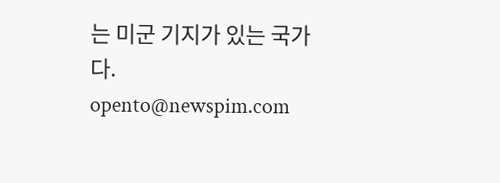는 미군 기지가 있는 국가다.
opento@newspim.com